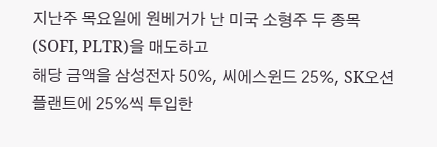지난주 목요일에 원베거가 난 미국 소형주 두 종목(SOFI, PLTR)을 매도하고
해당 금액을 삼성전자 50%, 씨에스윈드 25%, SK오션플랜트에 25%씩 투입한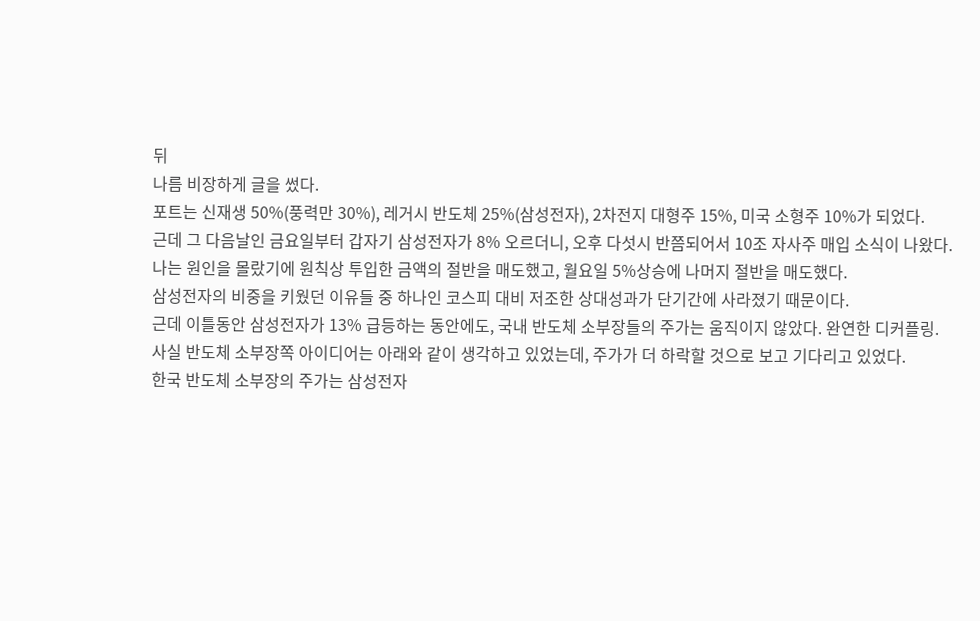뒤
나름 비장하게 글을 썼다.
포트는 신재생 50%(풍력만 30%), 레거시 반도체 25%(삼성전자), 2차전지 대형주 15%, 미국 소형주 10%가 되었다.
근데 그 다음날인 금요일부터 갑자기 삼성전자가 8% 오르더니, 오후 다섯시 반쯤되어서 10조 자사주 매입 소식이 나왔다.
나는 원인을 몰랐기에 원칙상 투입한 금액의 절반을 매도했고, 월요일 5%상승에 나머지 절반을 매도했다.
삼성전자의 비중을 키웠던 이유들 중 하나인 코스피 대비 저조한 상대성과가 단기간에 사라졌기 때문이다.
근데 이틀동안 삼성전자가 13% 급등하는 동안에도, 국내 반도체 소부장들의 주가는 움직이지 않았다. 완연한 디커플링.
사실 반도체 소부장쪽 아이디어는 아래와 같이 생각하고 있었는데, 주가가 더 하락할 것으로 보고 기다리고 있었다.
한국 반도체 소부장의 주가는 삼성전자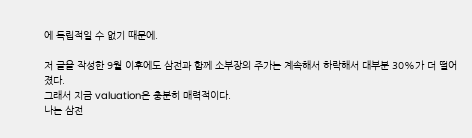에 독립적일 수 없기 때문에.

저 글을 작성한 9월 이후에도 삼전과 함께 소부장의 주가는 계속해서 하락해서 대부분 30%가 더 떨어졌다.
그래서 지금 valuation은 충분히 매력적이다.
나는 삼전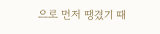으로 먼저 땡겼기 때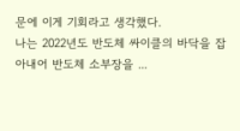문에 이게 기회라고 생각했다.
나는 2022년도 반도체 싸이클의 바닥을 잡아내어 반도체 소부장을 ...